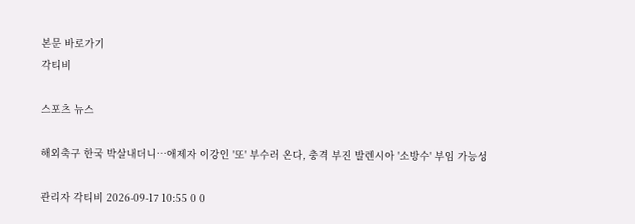본문 바로가기
각티비

스포츠 뉴스

해외축구 한국 박살내더니…애제자 이강인 '또' 부수러 온다, 충격 부진 발렌시아 '소방수' 부임 가능성

관리자 각티비 2026-09-17 10:55 0 0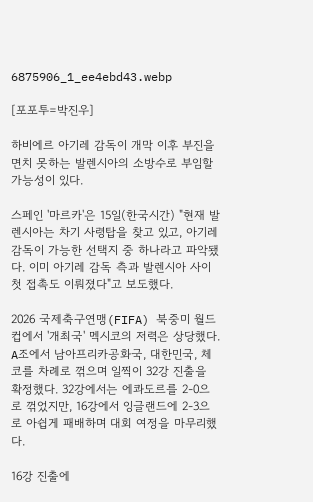6875906_1_ee4ebd43.webp

[포포투=박진우]

하비에르 아기레 감독이 개막 이후 부진을 면치 못하는 발렌시아의 소방수로 부임할 가능성이 있다.

스페인 '마르카'은 15일(한국시간) "현재 발렌시아는 차기 사령탑을 찾고 있고, 아기레 감독이 가능한 선택지 중 하나라고 파악됐다. 이미 아기레 감독 측과 발렌시아 사이 첫 접촉도 이뤄졌다"고 보도했다.

2026 국제축구연맹(FIFA) 북중미 월드컵에서 '개최국' 멕시코의 저력은 상당했다. A조에서 남아프리카공화국, 대한민국, 체코를 차례로 꺾으며 일찍이 32강 진출을 확정했다. 32강에서는 에콰도르를 2-0으로 꺾었지만, 16강에서 잉글랜드에 2-3으로 아쉽게 패배하며 대회 여정을 마무리했다.

16강 진출에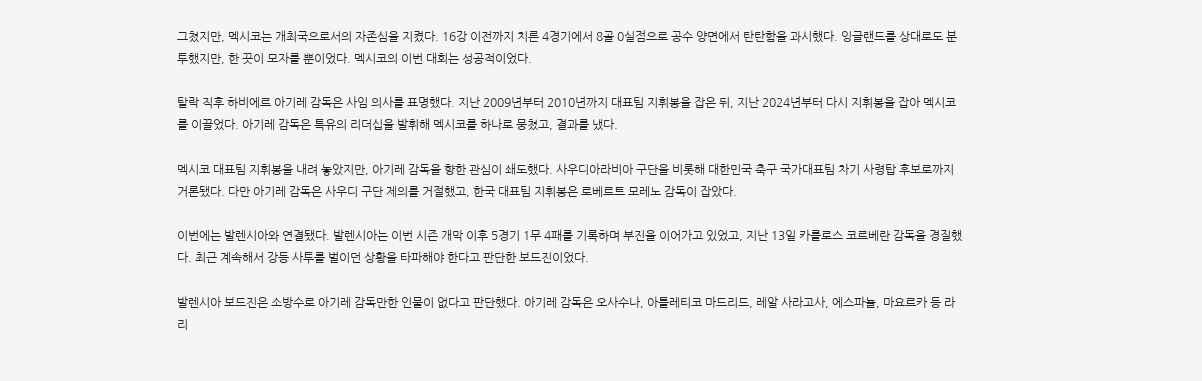그쳤지만, 멕시코는 개최국으로서의 자존심을 지켰다. 16강 이전까지 치른 4경기에서 8골 0실점으로 공수 양면에서 탄탄함을 과시했다. 잉글랜드를 상대로도 분투했지만, 한 끗이 모자를 뿐이었다. 멕시코의 이번 대회는 성공적이었다.

탈락 직후 하비에르 아기레 감독은 사임 의사를 표명했다. 지난 2009년부터 2010년까지 대표팀 지휘봉을 잡은 뒤, 지난 2024년부터 다시 지휘봉을 잡아 멕시코를 이끌었다. 아기레 감독은 특유의 리더십을 발휘해 멕시코를 하나로 뭉쳤고, 결과를 냈다.

멕시코 대표팀 지휘봉을 내려 놓았지만, 아기레 감독을 향한 관심이 쇄도했다. 사우디아라비아 구단을 비롯해 대한민국 축구 국가대표팀 차기 사령탑 후보로까지 거론됐다. 다만 아기레 감독은 사우디 구단 제의를 거절했고, 한국 대표팀 지휘봉은 로베르트 모레노 감독이 잡았다.

이번에는 발렌시아와 연결됐다. 발렌시아는 이번 시즌 개막 이후 5경기 1무 4패를 기록하며 부진을 이어가고 있었고, 지난 13일 카를로스 코르베란 감독을 경질했다. 최근 계속해서 강등 사투를 벌이던 상황을 타파해야 한다고 판단한 보드진이었다.

발렌시아 보드진은 소방수로 아기레 감독만한 인물이 없다고 판단했다. 아기레 감독은 오사수나, 아틀레티코 마드리드, 레알 사라고사, 에스파뇰, 마요르카 등 라리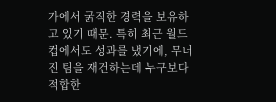가에서 굵직한 경력을 보유하고 있기 때문. 특히 최근 월드컵에서도 성과를 냈기에, 무너진 팀을 재건하는데 누구보다 적합한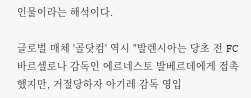인물이라는 해석이다.

글로벌 매체 '골닷컴' 역시 "발렌시아는 당초 전 FC바르셀로나 감독인 에르네스토 발베르데에게 접촉했지만, 거절당하자 아기레 감독 영입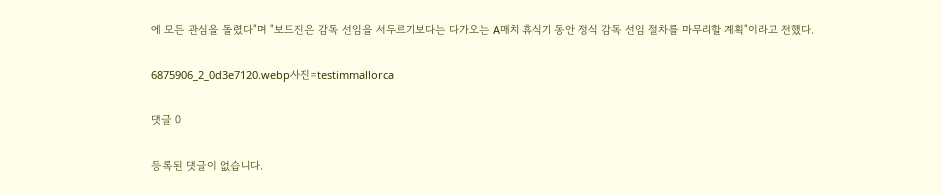에 모든 관심을 돌렸다"며 "보드진은 감독 선임을 서두르기보다는 다가오는 A매치 휴식기 동안 정식 감독 선임 절차를 마무리할 계획"이라고 전했다.

6875906_2_0d3e7120.webp사진=testimmallorca

댓글 0

등록된 댓글이 없습니다.